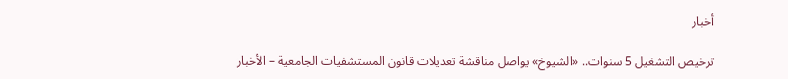أخبار

ترخيص التشغيل 5 سنوات.. «الشيوخ» يواصل مناقشة تعديلات قانون المستشفيات الجامعية – الأخبار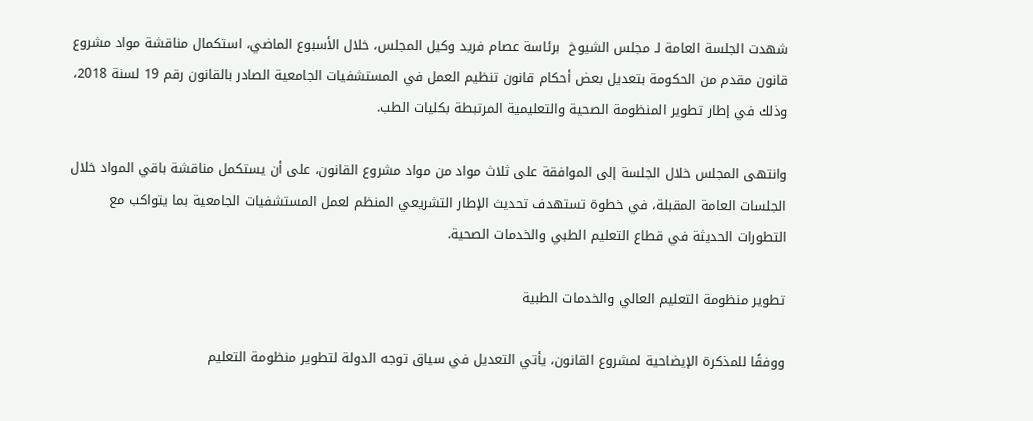شهدت الجلسة العامة لـ مجلس الشيوخ  برئاسة عصام فريد وكيل المجلس، خلال الأسبوع الماضي، استكمال مناقشة مواد مشروع قانون مقدم من الحكومة بتعديل بعض أحكام قانون تنظيم العمل في المستشفيات الجامعية الصادر بالقانون رقم 19 لسنة 2018، وذلك في إطار تطوير المنظومة الصحية والتعليمية المرتبطة بكليات الطب.

وانتهى المجلس خلال الجلسة إلى الموافقة على ثلاث مواد من مواد مشروع القانون، على أن يستكمل مناقشة باقي المواد خلال الجلسات العامة المقبلة، في خطوة تستهدف تحديث الإطار التشريعي المنظم لعمل المستشفيات الجامعية بما يتواكب مع التطورات الحديثة في قطاع التعليم الطبي والخدمات الصحية.

تطوير منظومة التعليم العالي والخدمات الطبية

ووفقًا للمذكرة الإيضاحية لمشروع القانون، يأتي التعديل في سياق توجه الدولة لتطوير منظومة التعليم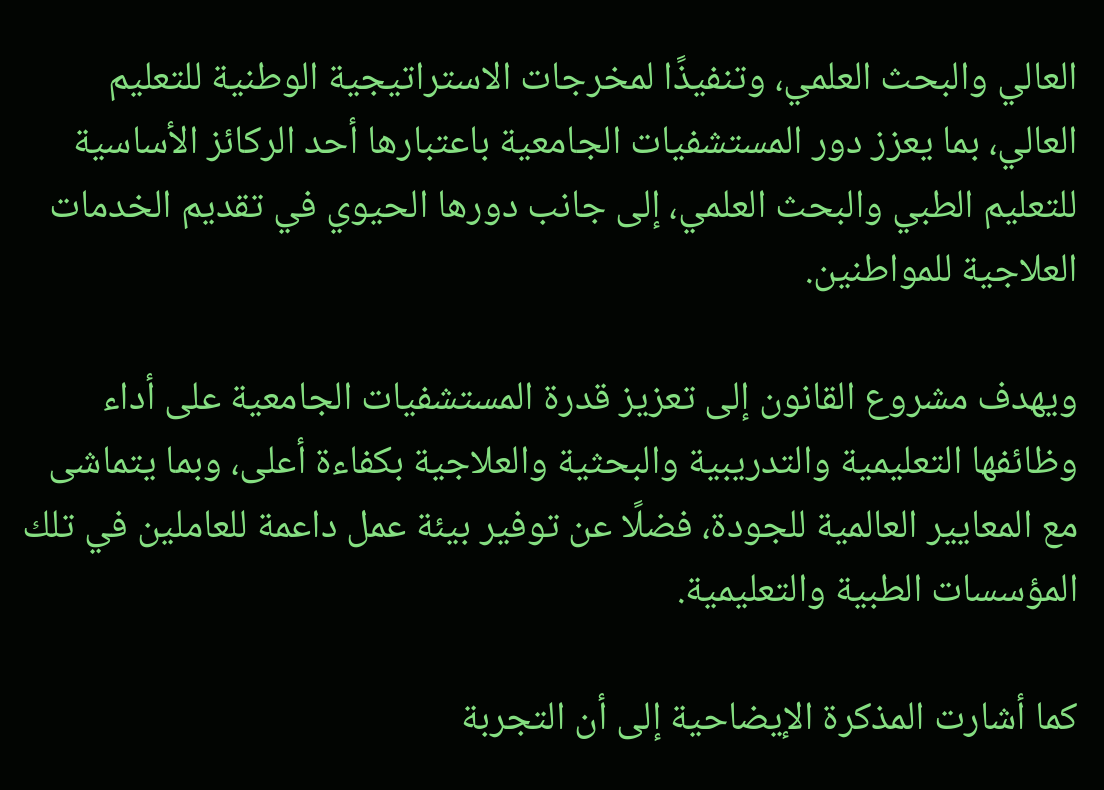العالي والبحث العلمي، وتنفيذًا لمخرجات الاستراتيجية الوطنية للتعليم العالي، بما يعزز دور المستشفيات الجامعية باعتبارها أحد الركائز الأساسية للتعليم الطبي والبحث العلمي، إلى جانب دورها الحيوي في تقديم الخدمات العلاجية للمواطنين.

ويهدف مشروع القانون إلى تعزيز قدرة المستشفيات الجامعية على أداء وظائفها التعليمية والتدريبية والبحثية والعلاجية بكفاءة أعلى، وبما يتماشى مع المعايير العالمية للجودة، فضلًا عن توفير بيئة عمل داعمة للعاملين في تلك المؤسسات الطبية والتعليمية.

كما أشارت المذكرة الإيضاحية إلى أن التجربة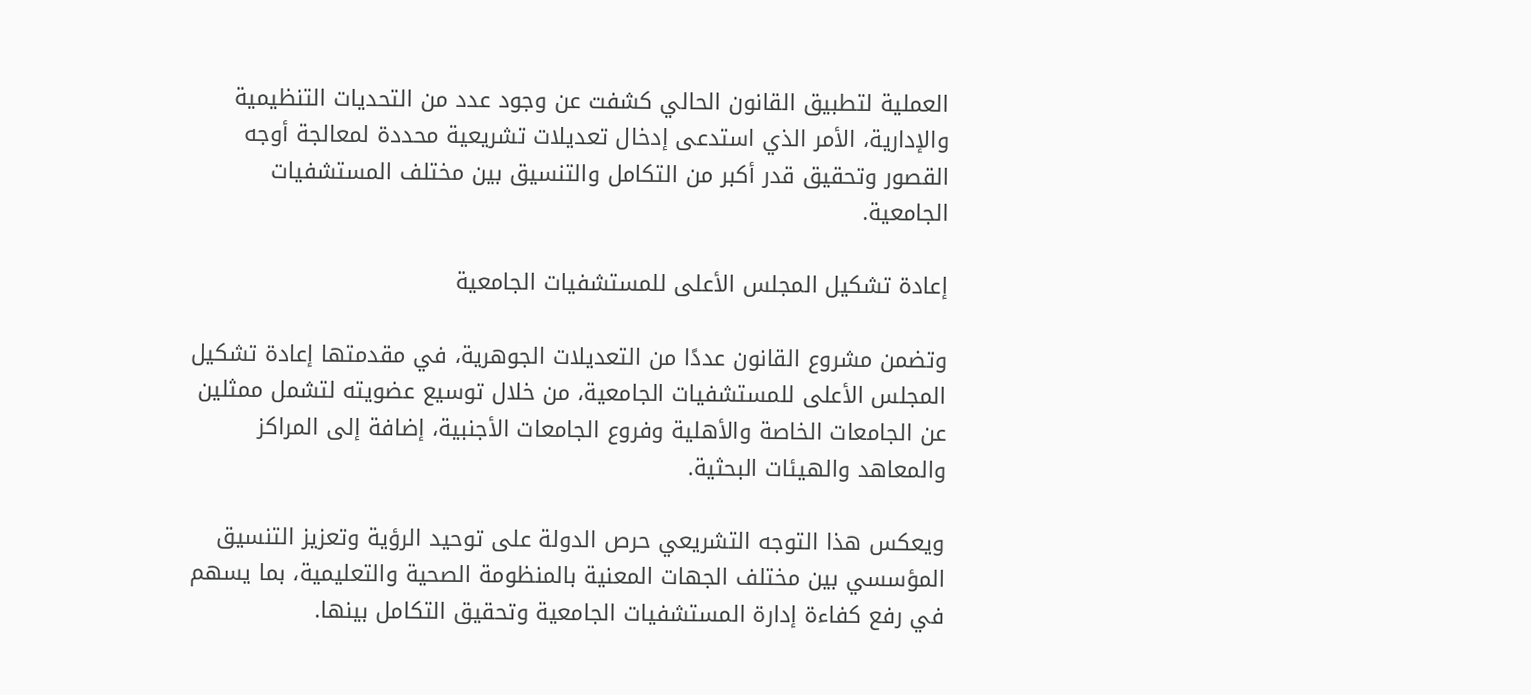العملية لتطبيق القانون الحالي كشفت عن وجود عدد من التحديات التنظيمية والإدارية، الأمر الذي استدعى إدخال تعديلات تشريعية محددة لمعالجة أوجه القصور وتحقيق قدر أكبر من التكامل والتنسيق بين مختلف المستشفيات الجامعية.

إعادة تشكيل المجلس الأعلى للمستشفيات الجامعية

وتضمن مشروع القانون عددًا من التعديلات الجوهرية، في مقدمتها إعادة تشكيل المجلس الأعلى للمستشفيات الجامعية، من خلال توسيع عضويته لتشمل ممثلين عن الجامعات الخاصة والأهلية وفروع الجامعات الأجنبية، إضافة إلى المراكز والمعاهد والهيئات البحثية.

ويعكس هذا التوجه التشريعي حرص الدولة على توحيد الرؤية وتعزيز التنسيق المؤسسي بين مختلف الجهات المعنية بالمنظومة الصحية والتعليمية، بما يسهم في رفع كفاءة إدارة المستشفيات الجامعية وتحقيق التكامل بينها.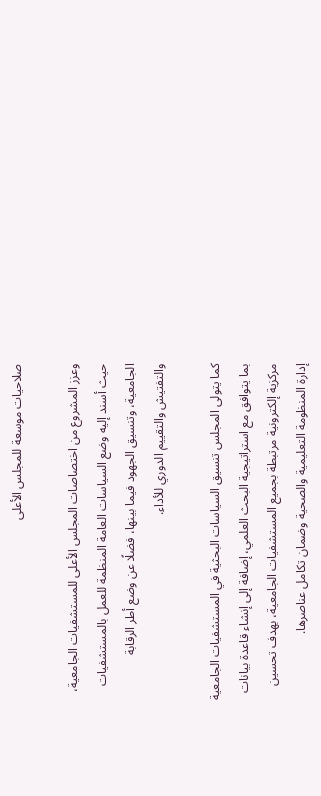صلاحيات موسعة للمجلس الأعلى

وعزز المشروع من اختصاصات المجلس الأعلى للمستشفيات الجامعية، حيث أسند إليه وضع السياسات العامة المنظمة للعمل بالمستشفيات الجامعية، وتنسيق الجهود فيما بينها، فضلًا عن وضع أطر الرقابة والتفتيش والتقييم الدوري للأداء.

كما يتولى المجلس تنسيق السياسات البحثية في المستشفيات الجامعية بما يتوافق مع استراتيجية البحث العلمي، إضافة إلى إنشاء قاعدة بيانات مركزية إلكترونية مرتبطة بجميع المستشفيات الجامعية، بهدف تحسين إدارة المنظومة التعليمية والصحية وضمان تكامل عناصرها.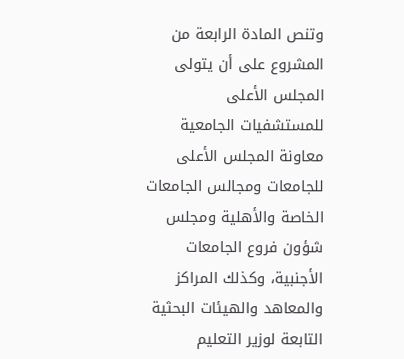وتنص المادة الرابعة من المشروع على أن يتولى المجلس الأعلى للمستشفيات الجامعية معاونة المجلس الأعلى للجامعات ومجالس الجامعات الخاصة والأهلية ومجلس شؤون فروع الجامعات الأجنبية، وكذلك المراكز والمعاهد والهيئات البحثية التابعة لوزير التعليم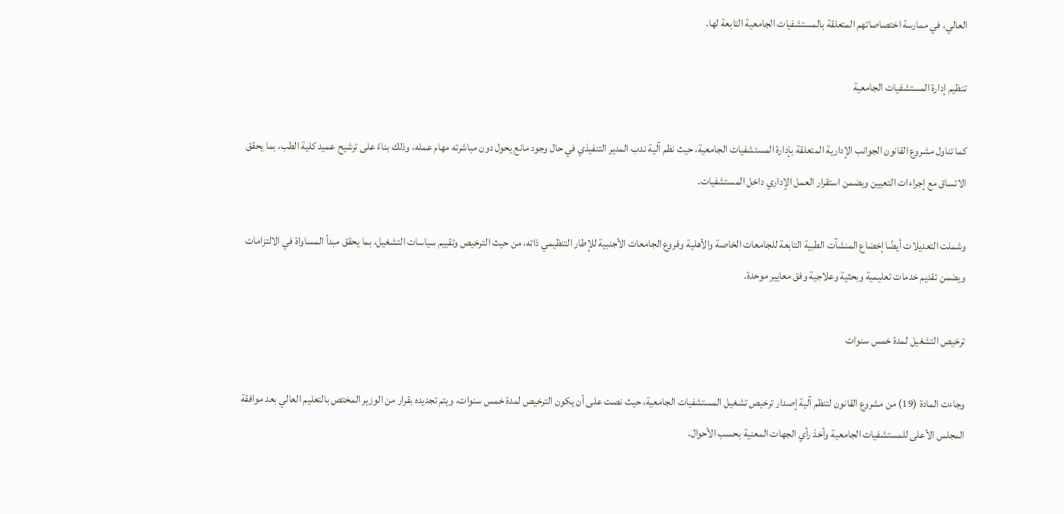العالي، في ممارسة اختصاصاتهم المتعلقة بالمستشفيات الجامعية التابعة لها.

تنظيم إدارة المستشفيات الجامعية

كما تناول مشروع القانون الجوانب الإدارية المتعلقة بإدارة المستشفيات الجامعية، حيث نظم آلية ندب المدير التنفيذي في حال وجود مانع يحول دون مباشرته مهام عمله، وذلك بناءً على ترشيح عميد كلية الطب، بما يحقق الاتساق مع إجراءات التعيين ويضمن استقرار العمل الإداري داخل المستشفيات.

وشملت التعديلات أيضًا إخضاع المنشآت الطبية التابعة للجامعات الخاصة والأهلية وفروع الجامعات الأجنبية للإطار التنظيمي ذاته، من حيث الترخيص وتقييم سياسات التشغيل، بما يحقق مبدأ المساواة في الالتزامات ويضمن تقديم خدمات تعليمية وبحثية وعلاجية وفق معايير موحدة.

ترخيص التشغيل لمدة خمس سنوات

وجاءت المادة (19) من مشروع القانون لتنظم آلية إصدار ترخيص تشغيل المستشفيات الجامعية، حيث نصت على أن يكون الترخيص لمدة خمس سنوات، ويتم تجديده بقرار من الوزير المختص بالتعليم العالي بعد موافقة المجلس الأعلى للمستشفيات الجامعية وأخذ رأي الجهات المعنية بحسب الأحوال.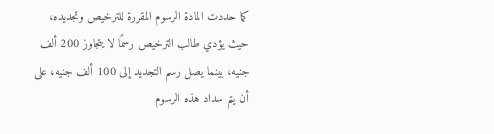كما حددت المادة الرسوم المقررة للترخيص وتجديده، حيث يؤدي طالب الترخيص رسمًا لا يتجاوز 200 ألف جنيه، بينما يصل رسم التجديد إلى 100 ألف جنيه، على أن يتم سداد هذه الرسوم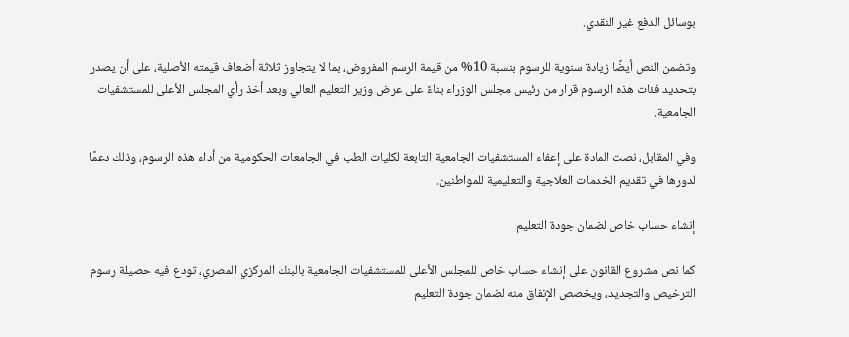بوسائل الدفع غير النقدي.

وتضمن النص أيضًا زيادة سنوية للرسوم بنسبة 10% من قيمة الرسم المفروض، بما لا يتجاوز ثلاثة أضعاف قيمته الأصلية، على أن يصدر بتحديد فئات هذه الرسوم قرار من رئيس مجلس الوزراء بناءً على عرض وزير التعليم العالي وبعد أخذ رأي المجلس الأعلى للمستشفيات الجامعية.

وفي المقابل، نصت المادة على إعفاء المستشفيات الجامعية التابعة لكليات الطب في الجامعات الحكومية من أداء هذه الرسوم، وذلك دعمًا لدورها في تقديم الخدمات العلاجية والتعليمية للمواطنين.

إنشاء حساب خاص لضمان جودة التعليم

كما نص مشروع القانون على إنشاء حساب خاص للمجلس الأعلى للمستشفيات الجامعية بالبنك المركزي المصري، تودع فيه حصيلة رسوم الترخيص والتجديد، ويخصص الإنفاق منه لضمان جودة التعليم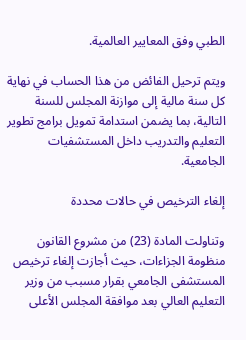الطبي وفق المعايير العالمية.

ويتم ترحيل الفائض من هذا الحساب في نهاية كل سنة مالية إلى موازنة المجلس للسنة التالية، بما يضمن استدامة تمويل برامج تطوير التعليم والتدريب داخل المستشفيات الجامعية.

إلغاء الترخيص في حالات محددة

وتناولت المادة (23) من مشروع القانون منظومة الجزاءات، حيث أجازت إلغاء ترخيص المستشفى الجامعي بقرار مسبب من وزير التعليم العالي بعد موافقة المجلس الأعلى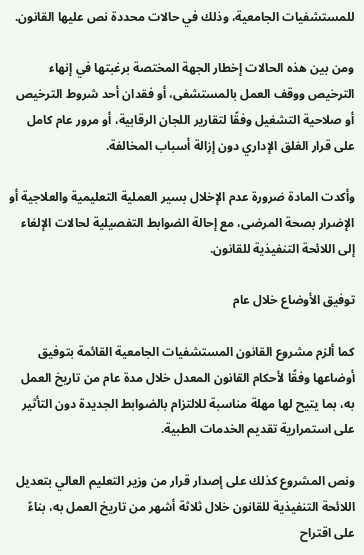للمستشفيات الجامعية، وذلك في حالات محددة نص عليها القانون.

ومن بين هذه الحالات إخطار الجهة المختصة برغبتها في إنهاء الترخيص ووقف العمل بالمستشفى، أو فقدان أحد شروط الترخيص أو صلاحية التشغيل وفقًا لتقارير اللجان الرقابية، أو مرور عام كامل على قرار الغلق الإداري دون إزالة أسباب المخالفة.

وأكدت المادة ضرورة عدم الإخلال بسير العملية التعليمية والعلاجية أو الإضرار بصحة المرضى، مع إحالة الضوابط التفصيلية لحالات الإلغاء إلى اللائحة التنفيذية للقانون.

توفيق الأوضاع خلال عام

كما ألزم مشروع القانون المستشفيات الجامعية القائمة بتوفيق أوضاعها وفقًا لأحكام القانون المعدل خلال مدة عام من تاريخ العمل به، بما يتيح لها مهلة مناسبة للالتزام بالضوابط الجديدة دون التأثير على استمرارية تقديم الخدمات الطبية.

ونص المشروع كذلك على إصدار قرار من وزير التعليم العالي بتعديل اللائحة التنفيذية للقانون خلال ثلاثة أشهر من تاريخ العمل به، بناءً على اقتراح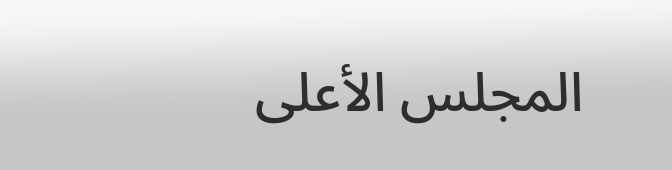المجلس الأعلى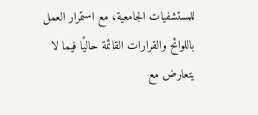للمستشفيات الجامعية، مع استمرار العمل باللوائح والقرارات القائمة حاليًا فيما لا يتعارض مع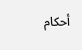أحكام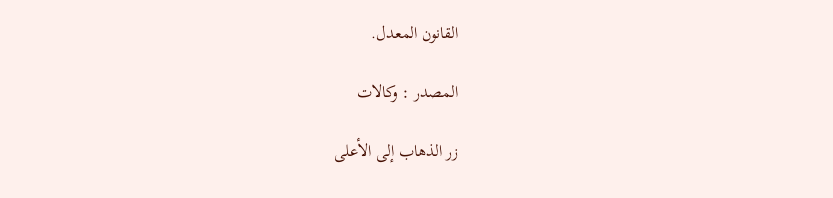القانون المعدل.

المصدر : وكالات

زر الذهاب إلى الأعلى